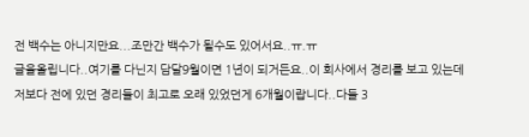전 백수는 아니지만요...조만간 백수가 될수도 있어서요..ㅠ.ㅠ
글을올립니다..여기를 다닌지 담달9월이면 1년이 되거든요..이 회사에서 경리를 보고 있는데
저보다 전에 있던 경리들이 최고로 오래 있었던게 6개월이랍니다..다들 3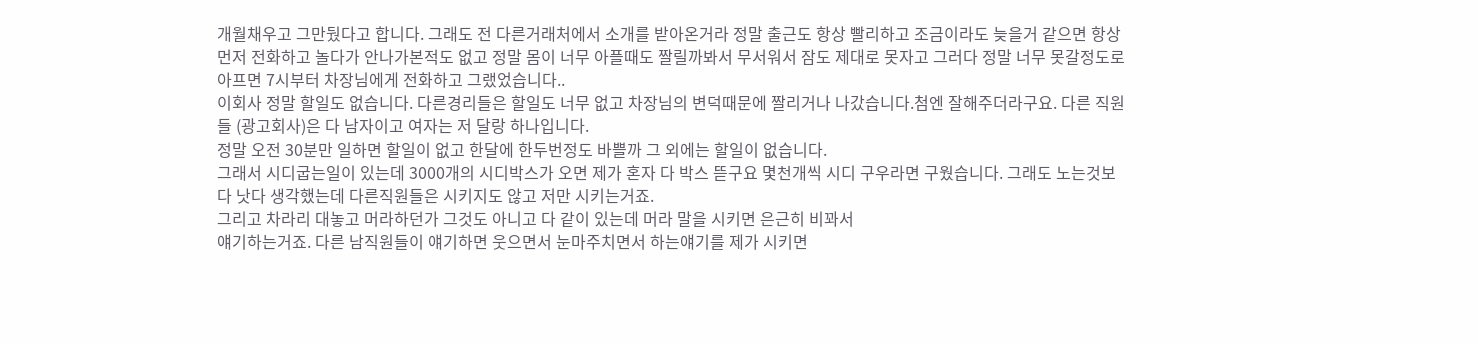개월채우고 그만뒀다고 합니다. 그래도 전 다른거래처에서 소개를 받아온거라 정말 출근도 항상 빨리하고 조금이라도 늦을거 같으면 항상먼저 전화하고 놀다가 안나가본적도 없고 정말 몸이 너무 아플때도 짤릴까봐서 무서워서 잠도 제대로 못자고 그러다 정말 너무 못갈정도로 아프면 7시부터 차장님에게 전화하고 그랬었습니다..
이회사 정말 할일도 없습니다. 다른경리들은 할일도 너무 없고 차장님의 변덕때문에 짤리거나 나갔습니다.첨엔 잘해주더라구요. 다른 직원들 (광고회사)은 다 남자이고 여자는 저 달랑 하나입니다.
정말 오전 30분만 일하면 할일이 없고 한달에 한두번정도 바쁠까 그 외에는 할일이 없습니다.
그래서 시디굽는일이 있는데 3000개의 시디박스가 오면 제가 혼자 다 박스 뜯구요 몇천개씩 시디 구우라면 구웠습니다. 그래도 노는것보다 낫다 생각했는데 다른직원들은 시키지도 않고 저만 시키는거죠.
그리고 차라리 대놓고 머라하던가 그것도 아니고 다 같이 있는데 머라 말을 시키면 은근히 비꽈서
얘기하는거죠. 다른 남직원들이 얘기하면 웃으면서 눈마주치면서 하는얘기를 제가 시키면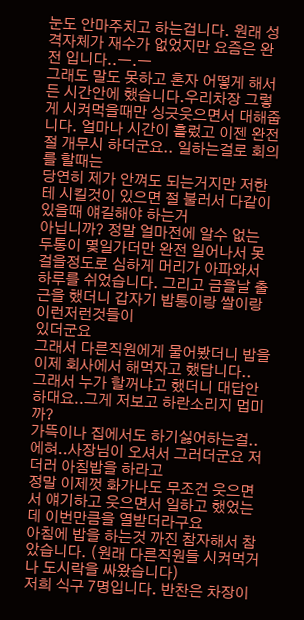눈도 안마주치고 하는겁니다. 원래 성격자체가 재수가 없었지만 요즘은 완전 입니다..ㅡ.ㅡ
그래도 말도 못하고 혼자 어떻게 해서든 시간안에 했습니다.우리차장 그렇게 시켜먹을때만 싱긋웃으면서 대해줍니다. 얼마나 시간이 흘렀고 이젠 완전 절 개무시 하더군요.. 일하는걸로 회의를 할때는
당연히 제가 안껴도 되는거지만 저한테 시킬것이 있으면 절 불러서 다같이 있을때 얘길해야 하는거
아닙니까? 정말 얼마전에 알수 없는 두통이 몇일가더만 완전 일어나서 못걸을정도로 심하게 머리가 아파와서 하루를 쉬었습니다. 그리고 금욜날 출근을 했더니 갑자기 밥통이랑 쌀이랑 이런저런것들이
있더군요
그래서 다른직원에게 물어봤더니 밥을 이제 회사에서 해먹자고 했답니다..
그래서 누가 할꺼냐고 했더니 대답안하대요..그게 저보고 하란소리지 멉미까?
가뜩이나 집에서도 하기싫어하는걸..에혀..사장님이 오셔서 그러더군요 저더러 아침밥을 하라고
정말 이제껏 화가나도 무조건 웃으면서 얘기하고 웃으면서 일하고 했었는데 이번만큼을 열받더라구요
아침에 밥을 하는것 까진 참자해서 참았습니다. (원래 다른직원들 시켜먹거나 도시락을 싸왔습니다)
저희 식구 7명입니다. 반찬은 차장이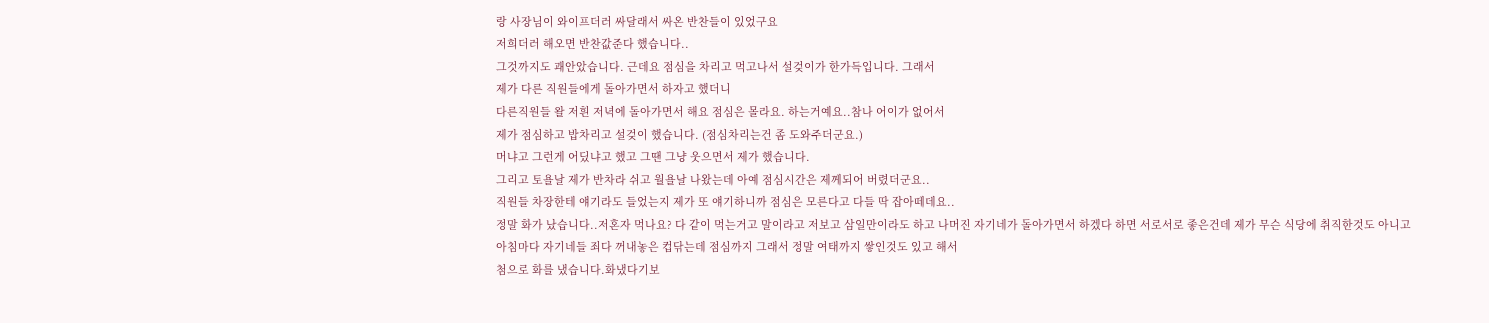랑 사장님이 와이프더러 싸달래서 싸온 반찬들이 있었구요
저희더러 해오면 반찬값준다 했습니다..
그것까지도 괘안았습니다. 근데요 점심을 차리고 먹고나서 설겆이가 한가득입니다. 그래서
제가 다른 직원들에게 돌아가면서 하자고 했더니
다른직원들 왈 저흰 저녁에 돌아가면서 해요 점심은 몰라요. 하는거예요..참나 어이가 없어서
제가 점심하고 밥차리고 설겆이 했습니다. (점심차리는건 좀 도와주더군요.)
머냐고 그런게 어딨냐고 했고 그땐 그냥 웃으면서 제가 했습니다.
그리고 토욜날 제가 반차라 쉬고 월욜날 나왔는데 아예 점심시간은 제께되어 버렸더군요..
직원들 차장한테 얘기라도 들었는지 제가 또 얘기하니까 점심은 모른다고 다들 딱 잡아떼데요..
정말 화가 났습니다..저혼자 먹나요? 다 같이 먹는거고 말이라고 저보고 삼일만이라도 하고 나머진 자기네가 돌아가면서 하겠다 하면 서로서로 좋은건데 제가 무슨 식당에 취직한것도 아니고
아침마다 자기네들 죄다 꺼내놓은 컵닦는데 점심까지 그래서 정말 여태까지 쌓인것도 있고 해서
첨으로 화를 냈습니다.화냈다기보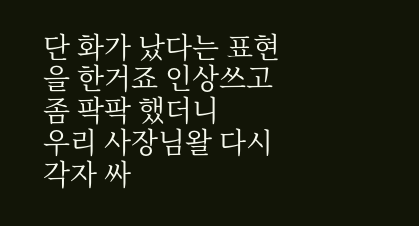단 화가 났다는 표현을 한거죠 인상쓰고 좀 팍팍 했더니
우리 사장님왈 다시 각자 싸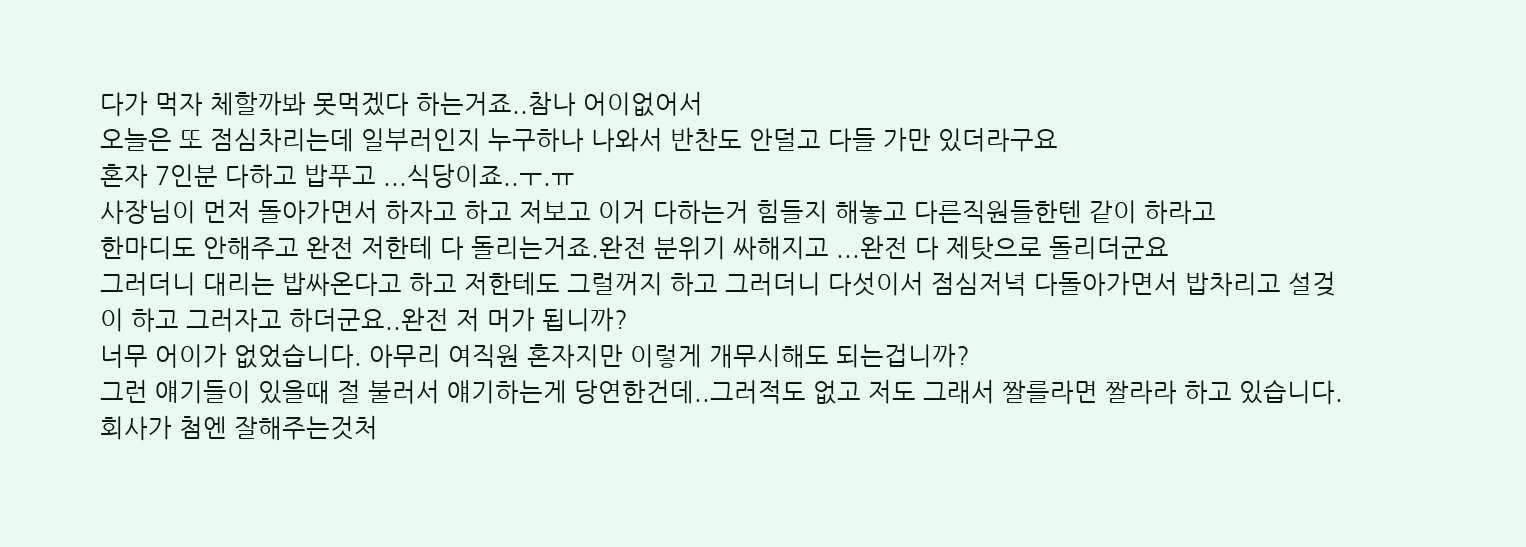다가 먹자 체할까봐 못먹겠다 하는거죠..참나 어이없어서
오늘은 또 점심차리는데 일부러인지 누구하나 나와서 반찬도 안덜고 다들 가만 있더라구요
혼자 7인분 다하고 밥푸고 ...식당이죠..ㅜ.ㅠ
사장님이 먼저 돌아가면서 하자고 하고 저보고 이거 다하는거 힘들지 해놓고 다른직원들한텐 같이 하라고
한마디도 안해주고 완전 저한테 다 돌리는거죠.완전 분위기 싸해지고 ...완전 다 제탓으로 돌리더군요
그러더니 대리는 밥싸온다고 하고 저한테도 그럴꺼지 하고 그러더니 다섯이서 점심저녁 다돌아가면서 밥차리고 설겆이 하고 그러자고 하더군요..완전 저 머가 됩니까?
너무 어이가 없었습니다. 아무리 여직원 혼자지만 이렇게 개무시해도 되는겁니까?
그런 얘기들이 있을때 절 불러서 얘기하는게 당연한건데..그러적도 없고 저도 그래서 짤를라면 짤라라 하고 있습니다.
회사가 첨엔 잘해주는것처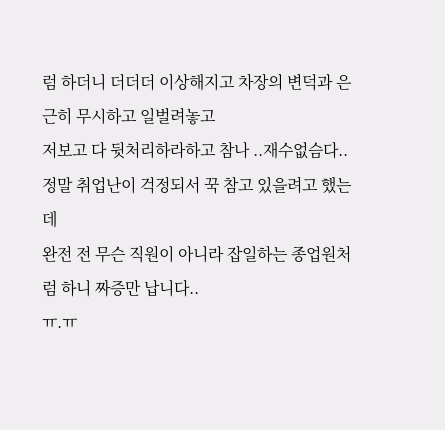럼 하더니 더더더 이상해지고 차장의 변덕과 은근히 무시하고 일벌려놓고
저보고 다 뒷처리하라하고 참나 ..재수없슴다..정말 취업난이 걱정되서 꾹 참고 있을려고 했는데
완전 전 무슨 직원이 아니라 잡일하는 종업원처럼 하니 짜증만 납니다..
ㅠ.ㅠ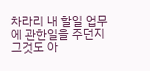차라리 내 할일 업무에 관한일을 주던지 그것도 아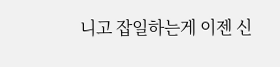니고 잡일하는게 이젠 신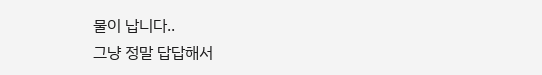물이 납니다..
그냥 정말 답답해서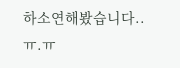하소연해봤습니다..ㅠ.ㅠ